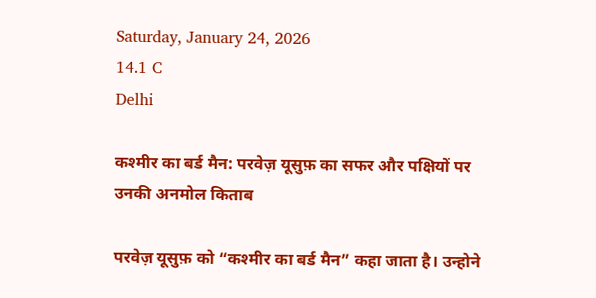Saturday, January 24, 2026
14.1 C
Delhi

कश्मीर का बर्ड मैन: परवेज़ यूसुफ़ का सफर और पक्षियों पर उनकी अनमोल किताब

परवेज़ यूसुफ़ को “कश्मीर का बर्ड मैन” कहा जाता है। उन्होने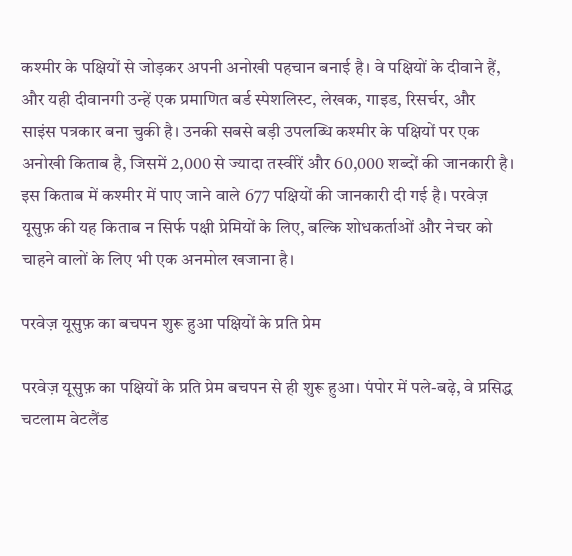कश्मीर के पक्षियों से जोड़कर अपनी अनोखी पहचान बनाई है। वे पक्षियों के दीवाने हैं, और यही दीवानगी उन्हें एक प्रमाणित बर्ड स्पेशलिस्ट, लेखक, गाइड, रिसर्चर, और साइंस पत्रकार बना चुकी है। उनकी सबसे बड़ी उपलब्धि कश्मीर के पक्षियों पर एक अनोखी किताब है, जिसमें 2,000 से ज्यादा तस्वीरें और 60,000 शब्दों की जानकारी है। इस किताब में कश्मीर में पाए जाने वाले 677 पक्षियों की जानकारी दी गई है। परवेज़ यूसुफ़ की यह किताब न सिर्फ पक्षी प्रेमियों के लिए, बल्कि शोधकर्ताओं और नेचर को चाहने वालों के लिए भी एक अनमोल खजाना है।

परवेज़ यूसुफ़ का बचपन शुरू हुआ पक्षियों के प्रति प्रेम

परवेज़ यूसुफ़ का पक्षियों के प्रति प्रेम बचपन से ही शुरू हुआ। पंपोर में पले-बढ़े, वे प्रसिद्ध चटलाम वेटलैंड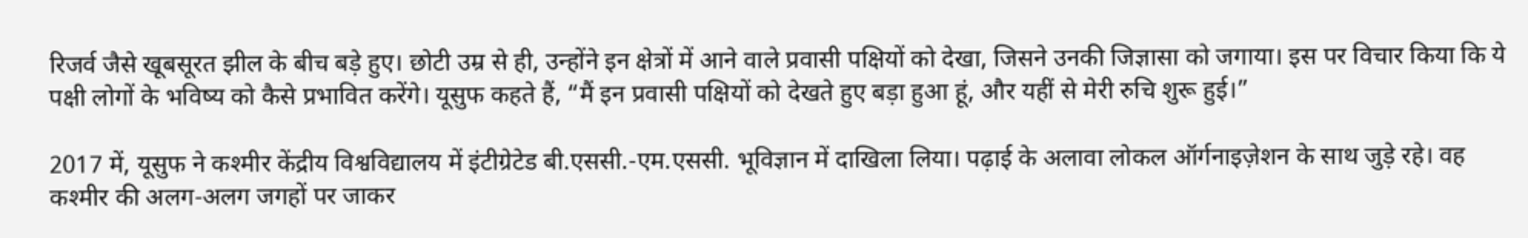रिजर्व जैसे खूबसूरत झील के बीच बड़े हुए। छोटी उम्र से ही, उन्होंने इन क्षेत्रों में आने वाले प्रवासी पक्षियों को देखा, जिसने उनकी जिज्ञासा को जगाया। इस पर विचार किया कि ये पक्षी लोगों के भविष्य को कैसे प्रभावित करेंगे। यूसुफ कहते हैं, “मैं इन प्रवासी पक्षियों को देखते हुए बड़ा हुआ हूं, और यहीं से मेरी रुचि शुरू हुई।”

2017 में, यूसुफ ने कश्मीर केंद्रीय विश्वविद्यालय में इंटीग्रेटेड बी.एससी.-एम.एससी. भूविज्ञान में दाखिला लिया। पढ़ाई के अलावा लोकल ऑर्गनाइज़ेशन के साथ जुड़े रहे। वह कश्मीर की अलग-अलग जगहों पर जाकर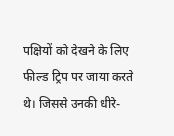पक्षियों को देखने के लिए फील्ड ट्रिप पर जाया करते थे। जिससे उनकी धीरे-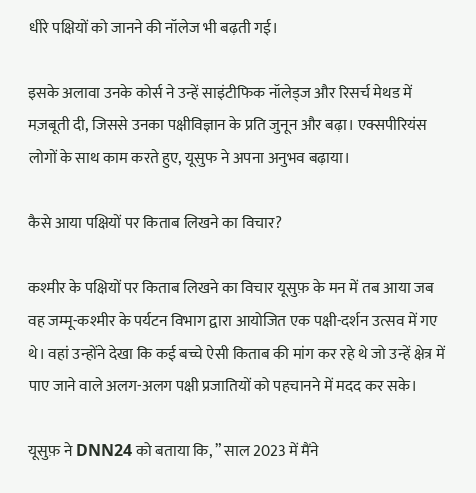धीरे पक्षियों को जानने की नॉलेज भी बढ़ती गई।

इसके अलावा उनके कोर्स ने उन्हें साइंटीफिक नॉलेड्ज और रिसर्च मेथड में मज़बूती दी, जिससे उनका पक्षीविज्ञान के प्रति जुनून और बढ़ा। एक्सपीरियंस लोगों के साथ काम करते हुए, यूसुफ ने अपना अनुभव बढ़ाया।

कैसे आया पक्षियों पर किताब लिखने का विचार?

कश्मीर के पक्षियों पर किताब लिखने का विचार यूसुफ़ के मन में तब आया जब वह जम्मू-कश्मीर के पर्यटन विभाग द्वारा आयोजित एक पक्षी-दर्शन उत्सव में गए थे। वहां उन्होंने देखा कि कई बच्चे ऐसी किताब की मांग कर रहे थे जो उन्हें क्षेत्र में पाए जाने वाले अलग-अलग पक्षी प्रजातियों को पहचानने में मदद कर सके।

यूसुफ़ ने DNN24 को बताया कि, ” साल 2023 में मैंने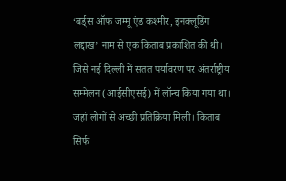‘बर्ड्स ऑफ जम्मू एंड कश्मीर, इनक्लूडिंग लद्दाख’ नाम से एक किताब प्रकाशित की थी। जिसे नई दिल्ली में सतत पर्यावरण पर अंतर्राष्ट्रीय सम्मेलन (आईसीएसई) में लॉन्च किया गया था। जहां लोगों से अच्छी प्रतिक्रिया मिली। किताब सिर्फ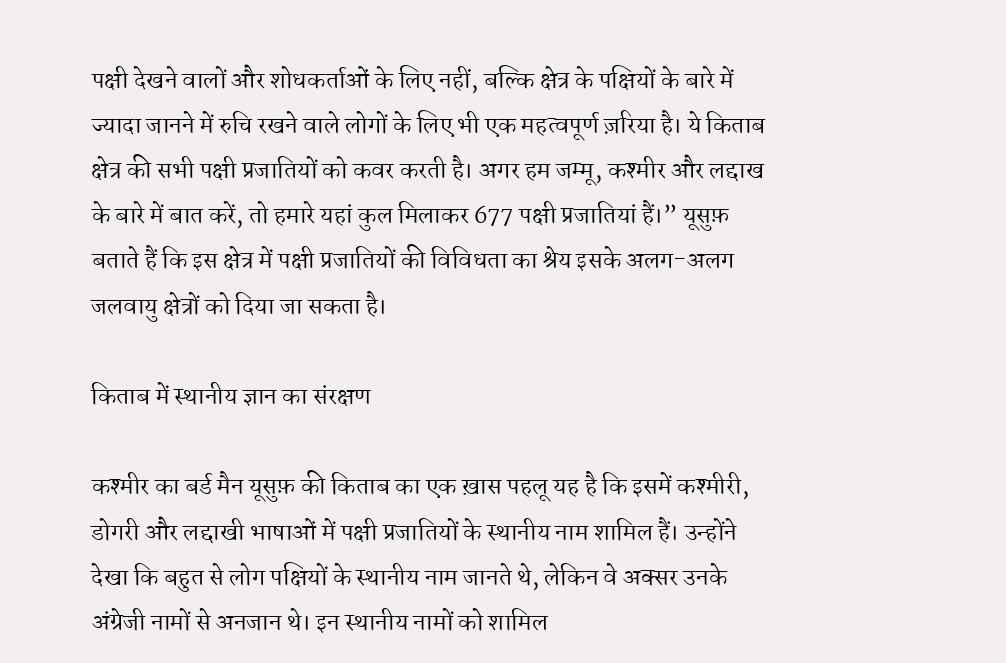पक्षी देखने वालों और शोधकर्ताओं के लिए नहीं, बल्कि क्षेत्र के पक्षियों के बारे में ज्यादा जानने में रुचि रखने वाले लोगों के लिए भी एक महत्वपूर्ण ज़रिया है। ये किताब क्षेत्र की सभी पक्षी प्रजातियों को कवर करती है। अगर हम जम्मू, कश्मीर और लद्दाख के बारे में बात करें, तो हमारे यहां कुल मिलाकर 677 पक्षी प्रजातियां हैं।” यूसुफ़ बताते हैं कि इस क्षेत्र में पक्षी प्रजातियों की विविधता का श्रेय इसके अलग-अलग जलवायु क्षेत्रों को दिया जा सकता है।

किताब में स्थानीय ज्ञान का संरक्षण

कश्मीर का बर्ड मैन यूसुफ़ की किताब का एक ख़ास पहलू यह है कि इसमें कश्मीरी, डोगरी और लद्दाखी भाषाओं में पक्षी प्रजातियों के स्थानीय नाम शामिल हैं। उन्होंने देखा कि बहुत से लोग पक्षियों के स्थानीय नाम जानते थे, लेकिन वे अक्सर उनके अंग्रेजी नामों से अनजान थे। इन स्थानीय नामों को शामिल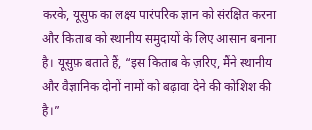करके, यूसुफ का लक्ष्य पारंपरिक ज्ञान को संरक्षित करना और किताब को स्थानीय समुदायों के लिए आसान बनाना है। यूसुफ़ बताते हैं, “इस किताब के ज़रिए, मैंने स्थानीय और वैज्ञानिक दोनों नामों को बढ़ावा देने की कोशिश की है।”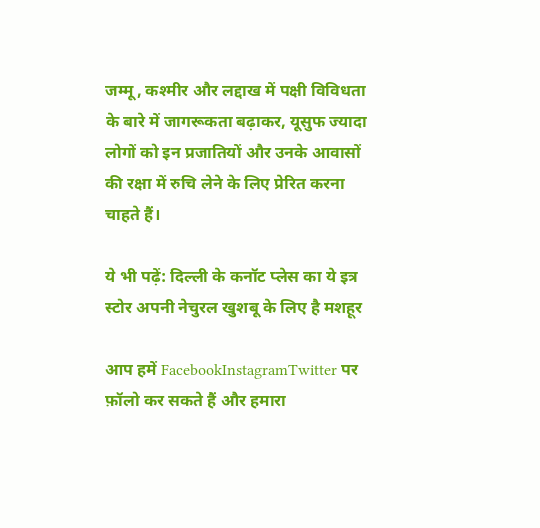जम्मू, कश्मीर और लद्दाख में पक्षी विविधता के बारे में जागरूकता बढ़ाकर, यूसुफ ज्यादा लोगों को इन प्रजातियों और उनके आवासों की रक्षा में रुचि लेने के लिए प्रेरित करना चाहते हैं।

ये भी पढ़ें: दिल्ली के कनॉट प्लेस का ये इत्र स्टोर अपनी नेचुरल खुशबू के लिए है मशहूर

आप हमें FacebookInstagramTwitter पर फ़ॉलो कर सकते हैं और हमारा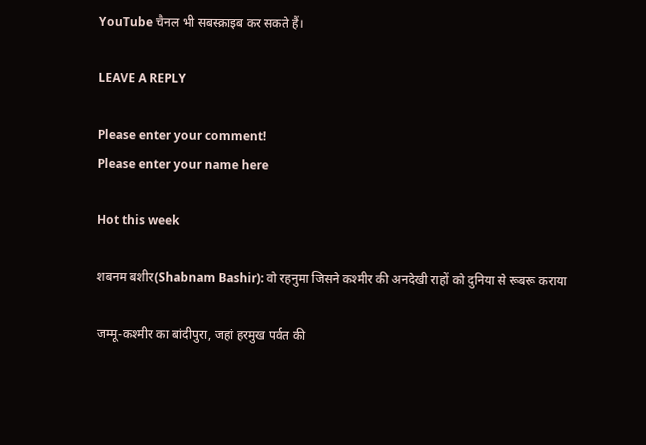YouTube चैनल भी सबस्क्राइब कर सकते हैं।

LEAVE A REPLY

Please enter your comment!
Please enter your name here

Hot this week

शबनम बशीर(Shabnam Bashir): वो रहनुमा जिसने कश्मीर की अनदेखी राहों को दुनिया से रूबरू कराया

जम्मू-कश्मीर का बांदीपुरा, जहां हरमुख पर्वत की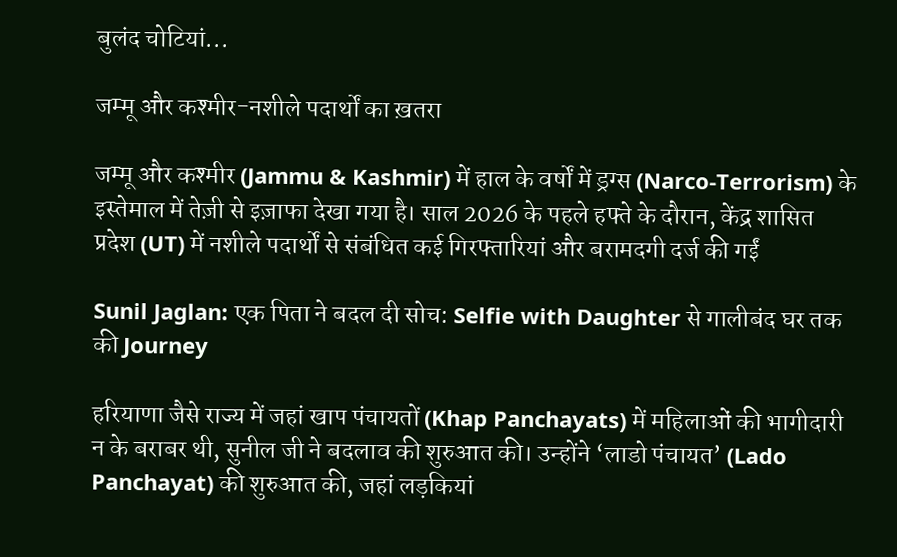बुलंद चोटियां...

जम्मू और कश्मीर-नशीले पदार्थों का ख़तरा

जम्मू और कश्मीर (Jammu & Kashmir) में हाल के वर्षों में ड्रग्स (Narco-Terrorism) के इस्तेमाल में तेज़ी से इज़ाफा देखा गया है। साल 2026 के पहले हफ्ते के दौरान, केंद्र शासित प्रदेश (UT) में नशीले पदार्थों से संबंधित कई गिरफ्तारियां और बरामदगी दर्ज की गईं

Sunil Jaglan: एक पिता ने बदल दी सोच: Selfie with Daughter से गालीबंद घर तक की Journey

हरियाणा जैसे राज्य में जहां खाप पंचायतों (Khap Panchayats) में महिलाओं की भागीदारी न के बराबर थी, सुनील जी ने बदलाव की शुरुआत की। उन्होंने ‘लाडो पंचायत’ (Lado Panchayat) की शुरुआत की, जहां लड़कियां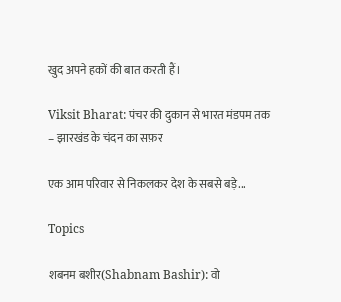खुद अपने हकों की बात करती हैं।

Viksit Bharat: पंचर की दुकान से भारत मंडपम तक – झारखंड के चंदन का सफ़र

एक आम परिवार से निकलकर देश के सबसे बड़े...

Topics

शबनम बशीर(Shabnam Bashir): वो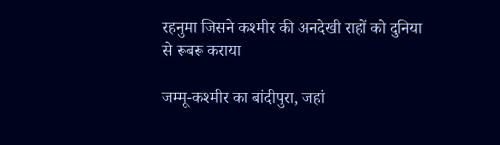रहनुमा जिसने कश्मीर की अनदेखी राहों को दुनिया से रूबरू कराया

जम्मू-कश्मीर का बांदीपुरा, जहां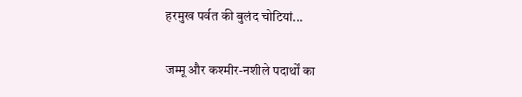हरमुख पर्वत की बुलंद चोटियां...

जम्मू और कश्मीर-नशीले पदार्थों का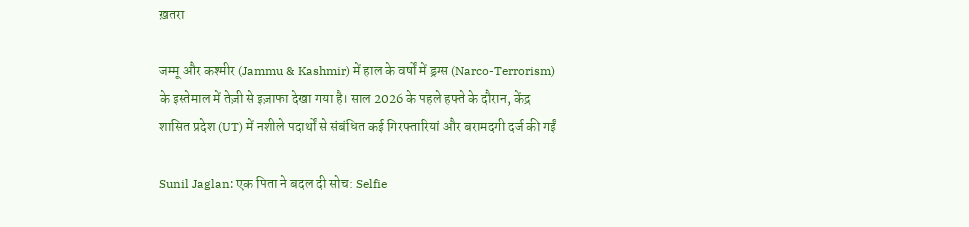ख़तरा

जम्मू और कश्मीर (Jammu & Kashmir) में हाल के वर्षों में ड्रग्स (Narco-Terrorism) के इस्तेमाल में तेज़ी से इज़ाफा देखा गया है। साल 2026 के पहले हफ्ते के दौरान, केंद्र शासित प्रदेश (UT) में नशीले पदार्थों से संबंधित कई गिरफ्तारियां और बरामदगी दर्ज की गईं

Sunil Jaglan: एक पिता ने बदल दी सोच: Selfie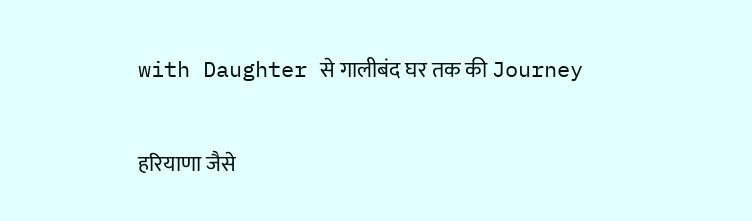with Daughter से गालीबंद घर तक की Journey

हरियाणा जैसे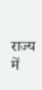राज्य में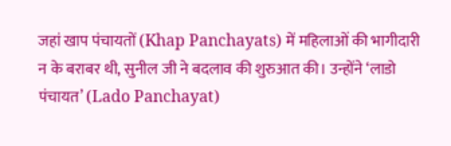जहां खाप पंचायतों (Khap Panchayats) में महिलाओं की भागीदारी न के बराबर थी, सुनील जी ने बदलाव की शुरुआत की। उन्होंने ‘लाडो पंचायत’ (Lado Panchayat)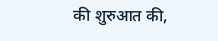की शुरुआत की,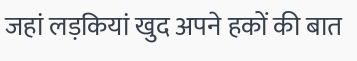जहां लड़कियां खुद अपने हकों की बात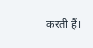करती हैं।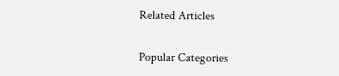Related Articles

Popular Categories